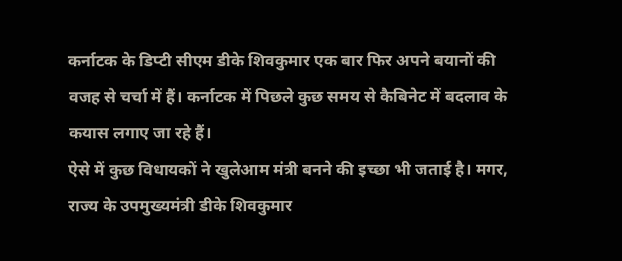कर्नाटक के डिप्टी सीएम डीके शिवकुमार एक बार फिर अपने बयानों की वजह से चर्चा में हैं। कर्नाटक में पिछले कुछ समय से कैबिनेट में बदलाव के कयास लगाए जा रहे हैं।
ऐसे में कुछ विधायकों ने खुलेआम मंत्री बनने की इच्छा भी जताई है। मगर, राज्य के उपमुख्यमंत्री डीके शिवकुमार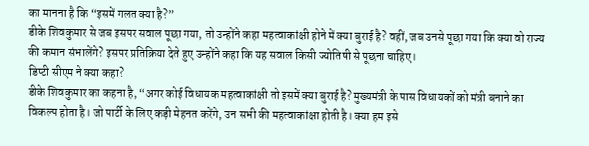का मानना है कि “इसमें गलत क्या है?”
डीके शिवकुमार से जब इसपर सवाल पूछा गया, तो उन्होंने कहा महत्वाकांक्षी होने में क्या बुराई है? वहीं, जब उनसे पूछा गया कि क्या वो राज्य की कमान संभालेंगे? इसपर प्रतिक्रिया देते हुए उन्होंने कहा कि यह सवाल किसी ज्योतिषी से पूछना चाहिए।
डिप्टी सीएम ने क्या कहा?
डीके शिवकुमार का कहना है, “अगर कोई विधायक महत्वाकांक्षी तो इसमें क्या बुराई है? मुख्यमंत्री के पास विधायकों को मंत्री बनाने का विकल्प होता है। जो पार्टी के लिए कड़ी मेहनत करेंगे, उन सभी की महत्वाकांक्षा होती है। क्या हम इसे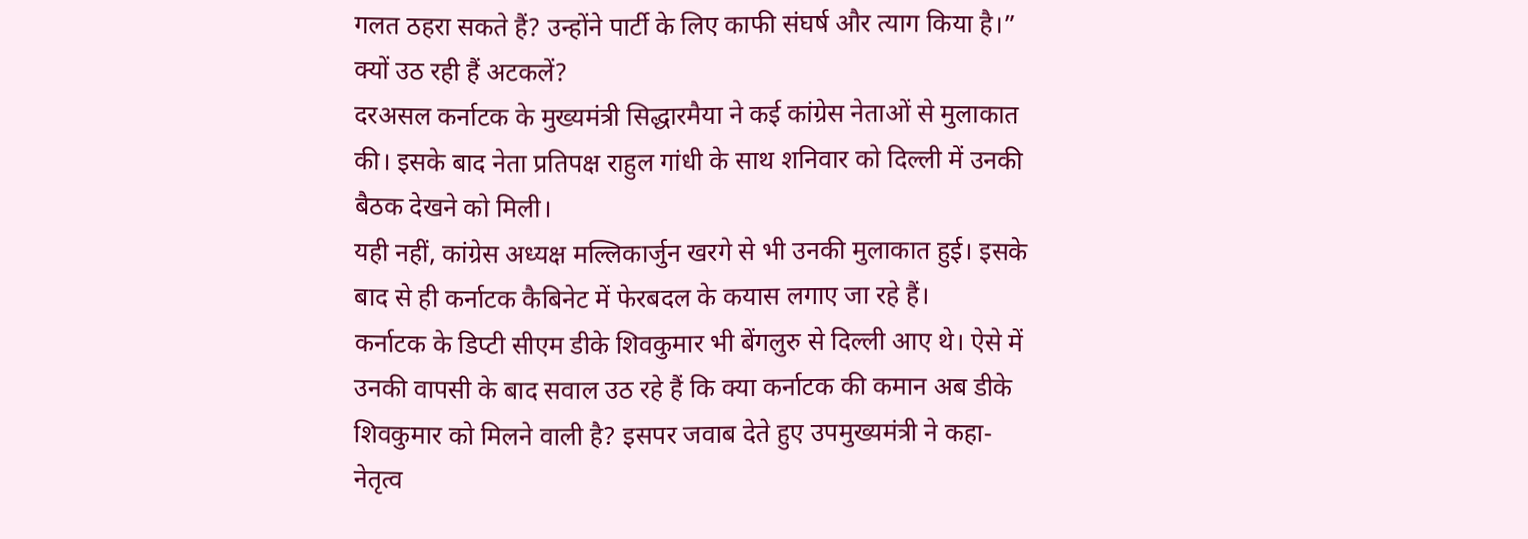गलत ठहरा सकते हैं? उन्होंने पार्टी के लिए काफी संघर्ष और त्याग किया है।”
क्यों उठ रही हैं अटकलें?
दरअसल कर्नाटक के मुख्यमंत्री सिद्धारमैया ने कई कांग्रेस नेताओं से मुलाकात की। इसके बाद नेता प्रतिपक्ष राहुल गांधी के साथ शनिवार को दिल्ली में उनकी बैठक देखने को मिली।
यही नहीं, कांग्रेस अध्यक्ष मल्लिकार्जुन खरगे से भी उनकी मुलाकात हुई। इसके बाद से ही कर्नाटक कैबिनेट में फेरबदल के कयास लगाए जा रहे हैं।
कर्नाटक के डिप्टी सीएम डीके शिवकुमार भी बेंगलुरु से दिल्ली आए थे। ऐसे में उनकी वापसी के बाद सवाल उठ रहे हैं कि क्या कर्नाटक की कमान अब डीके शिवकुमार को मिलने वाली है? इसपर जवाब देते हुए उपमुख्यमंत्री ने कहा-
नेतृत्व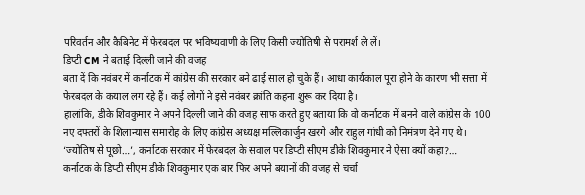परिवर्तन और कैबिनेट में फेरबदल पर भविष्यवाणी के लिए किसी ज्योतिषी से परामर्श ले लें।
डिप्टी CM ने बताई दिल्ली जाने की वजह
बता दें कि नवंबर में कर्नाटक में कांग्रेस की सरकार बने ढाई साल हो चुके हैं। आधा कार्यकाल पूरा होने के कारण भी सत्ता में फेरबदल के कयाल लग रहे हैं। कई लोगों ने इसे नवंबर क्रांति कहना शुरू कर दिया है।
हालांकि, डीके शिवकुमार ने अपने दिल्ली जाने की वजह साफ करते हुए बताया कि वो कर्नाटक में बनने वाले कांग्रेस के 100 नए दफ्तरों के शिलान्यास समारोह के लिए कांग्रेस अध्यक्ष मल्लिकार्जुन खरगे और राहुल गांधी को निमंत्रण देने गए थे।
‘ज्योतिष से पूछो…’, कर्नाटक सरकार में फेरबदल के सवाल पर डिप्टी सीएम डीके शिवकुमार ने ऐसा क्यों कहा?…
कर्नाटक के डिप्टी सीएम डीके शिवकुमार एक बार फिर अपने बयानों की वजह से चर्चा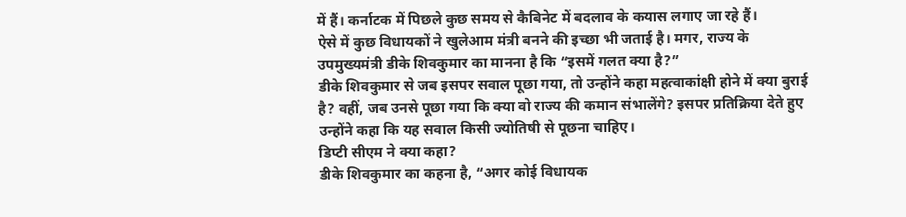में हैं। कर्नाटक में पिछले कुछ समय से कैबिनेट में बदलाव के कयास लगाए जा रहे हैं।
ऐसे में कुछ विधायकों ने खुलेआम मंत्री बनने की इच्छा भी जताई है। मगर, राज्य के उपमुख्यमंत्री डीके शिवकुमार का मानना है कि “इसमें गलत क्या है?”
डीके शिवकुमार से जब इसपर सवाल पूछा गया, तो उन्होंने कहा महत्वाकांक्षी होने में क्या बुराई है? वहीं, जब उनसे पूछा गया कि क्या वो राज्य की कमान संभालेंगे? इसपर प्रतिक्रिया देते हुए उन्होंने कहा कि यह सवाल किसी ज्योतिषी से पूछना चाहिए।
डिप्टी सीएम ने क्या कहा?
डीके शिवकुमार का कहना है, “अगर कोई विधायक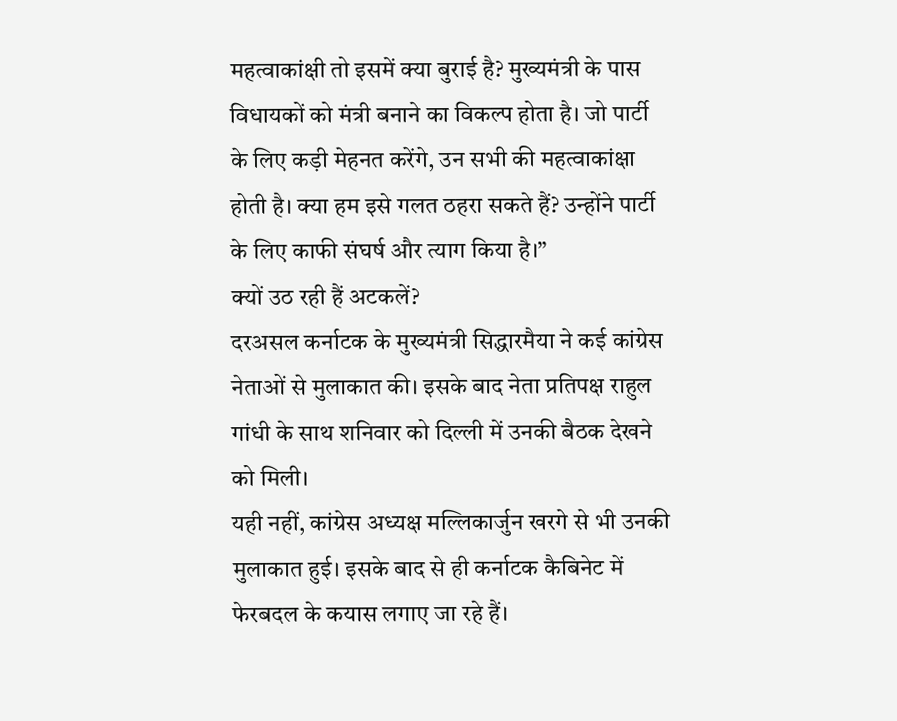महत्वाकांक्षी तो इसमें क्या बुराई है? मुख्यमंत्री के पास विधायकों को मंत्री बनाने का विकल्प होता है। जो पार्टी के लिए कड़ी मेहनत करेंगे, उन सभी की महत्वाकांक्षा होती है। क्या हम इसे गलत ठहरा सकते हैं? उन्होंने पार्टी के लिए काफी संघर्ष और त्याग किया है।”
क्यों उठ रही हैं अटकलें?
दरअसल कर्नाटक के मुख्यमंत्री सिद्धारमैया ने कई कांग्रेस नेताओं से मुलाकात की। इसके बाद नेता प्रतिपक्ष राहुल गांधी के साथ शनिवार को दिल्ली में उनकी बैठक देखने को मिली।
यही नहीं, कांग्रेस अध्यक्ष मल्लिकार्जुन खरगे से भी उनकी मुलाकात हुई। इसके बाद से ही कर्नाटक कैबिनेट में फेरबदल के कयास लगाए जा रहे हैं।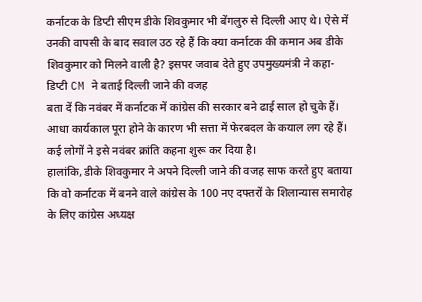कर्नाटक के डिप्टी सीएम डीके शिवकुमार भी बेंगलुरु से दिल्ली आए थे। ऐसे में उनकी वापसी के बाद सवाल उठ रहे हैं कि क्या कर्नाटक की कमान अब डीके शिवकुमार को मिलने वाली है? इसपर जवाब देते हुए उपमुख्यमंत्री ने कहा-
डिप्टी CM ने बताई दिल्ली जाने की वजह
बता दें कि नवंबर में कर्नाटक में कांग्रेस की सरकार बने ढाई साल हो चुके हैं। आधा कार्यकाल पूरा होने के कारण भी सत्ता में फेरबदल के कयाल लग रहे हैं। कई लोगों ने इसे नवंबर क्रांति कहना शुरू कर दिया है।
हालांकि, डीके शिवकुमार ने अपने दिल्ली जाने की वजह साफ करते हुए बताया कि वो कर्नाटक में बनने वाले कांग्रेस के 100 नए दफ्तरों के शिलान्यास समारोह के लिए कांग्रेस अध्यक्ष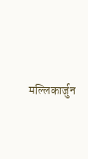मल्लिकार्जुन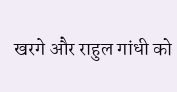खरगे और राहुल गांधी को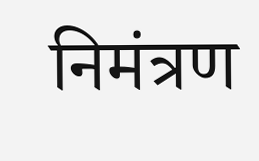निमंत्रण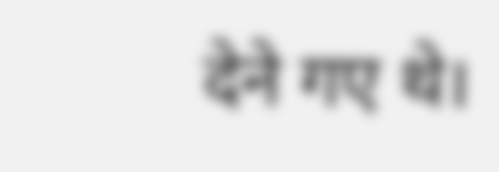देने गए थे।